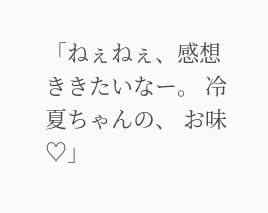「ねぇねぇ、感想ききたいなー。 冷夏ちゃんの、 お味♡」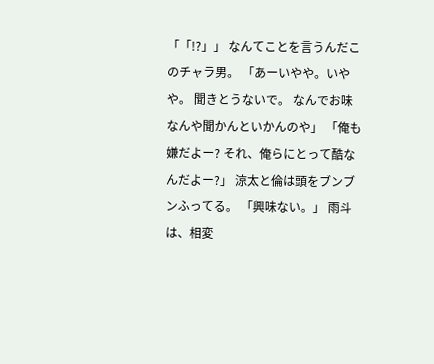「「!?」」 なんてことを言うんだこのチャラ男。 「あーいやや。いやや。 聞きとうないで。 なんでお味なんや聞かんといかんのや」 「俺も嫌だよー? それ、俺らにとって酷なんだよー?」 涼太と倫は頭をブンブンふってる。 「興味ない。」 雨斗は、相変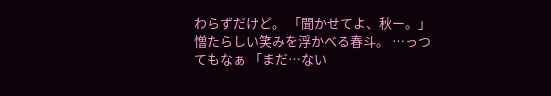わらずだけど。 「聞かせてよ、秋ー。」 憎たらしい笑みを浮かべる春斗。 …っつてもなぁ 「まだ…ない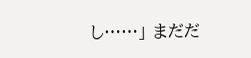し……」 まだだ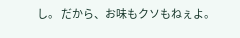し。 だから、お味もクソもねぇよ。